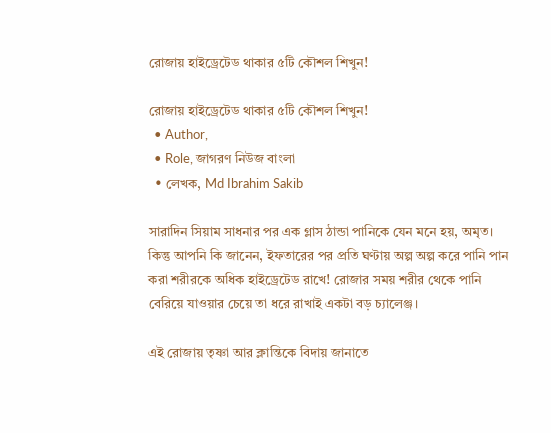রোজায় হাইড্রেটেড থাকার ৫টি কৌশল শিখুন!

রোজায় হাইড্রেটেড থাকার ৫টি কৌশল শিখুন!
  • Author,
  • Role, জাগরণ নিউজ বাংলা
  • লেখক, Md Ibrahim Sakib

সারাদিন সিয়াম সাধনার পর এক গ্লাস ঠান্ডা পানিকে যেন মনে হয়, অমৃত। কিন্তু আপনি কি জানেন, ইফতারের পর প্রতি ঘণ্টায় অল্প অল্প করে পানি পান করা শরীরকে অধিক হাইড্রেটেড রাখে! রোজার সময় শরীর থেকে পানি বেরিয়ে যাওয়ার চেয়ে তা ধরে রাখাই একটা বড় চ্যালেঞ্জ।

এই রোজায় তৃষ্ণা আর ক্লান্তিকে বিদায় জানাতে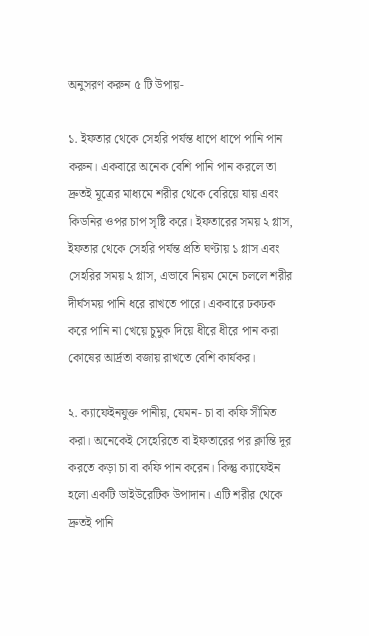অনুসরণ করুন ৫ টি উপায়-

১. ইফতার থেকে সেহরি পর্যন্ত ধাপে ধাপে পানি পান করুন। একবারে অনেক বেশি পানি পান করলে তা দ্রুতই মূত্রের মাধ্যমে শরীর থেকে বেরিয়ে যায় এবং কিডনির ওপর চাপ সৃষ্টি করে। ইফতারের সময় ২ গ্লাস, ইফতার থেকে সেহরি পর্যন্ত প্রতি ঘণ্টায় ১ গ্লাস এবং সেহরির সময় ২ গ্লাস, এভাবে নিয়ম মেনে চললে শরীর দীর্ঘসময় পানি ধরে রাখতে পারে। একবারে ঢকঢক করে পানি না খেয়ে চুমুক দিয়ে ধীরে ধীরে পান করা কোষের আর্দ্রতা বজায় রাখতে বেশি কার্যকর।

২. ক্যাফেইনযুক্ত পানীয়, যেমন- চা বা কফি সীমিত করা। অনেকেই সেহেরিতে বা ইফতারের পর ক্লান্তি দূর করতে কড়া চা বা কফি পান করেন। কিন্তু ক্যাফেইন হলো একটি ডাইউরেটিক উপাদান। এটি শরীর থেকে দ্রুতই পানি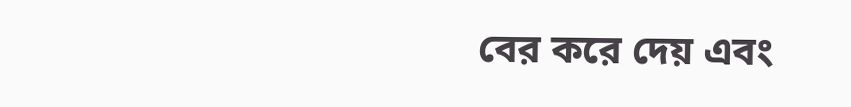বের করে দেয় এবং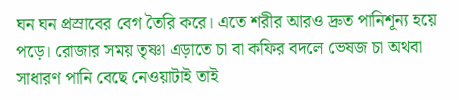ঘন ঘন প্রস্রাবের বেগ তৈরি করে। এতে শরীর আরও দ্রুত পানিশূন্য হয়ে পড়ে। রোজার সময় তৃষ্ণা এড়াতে চা বা কফির বদলে ভেষজ চা অথবা সাধারণ পানি বেছে নেওয়াটাই তাই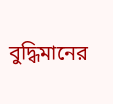বুদ্ধিমানের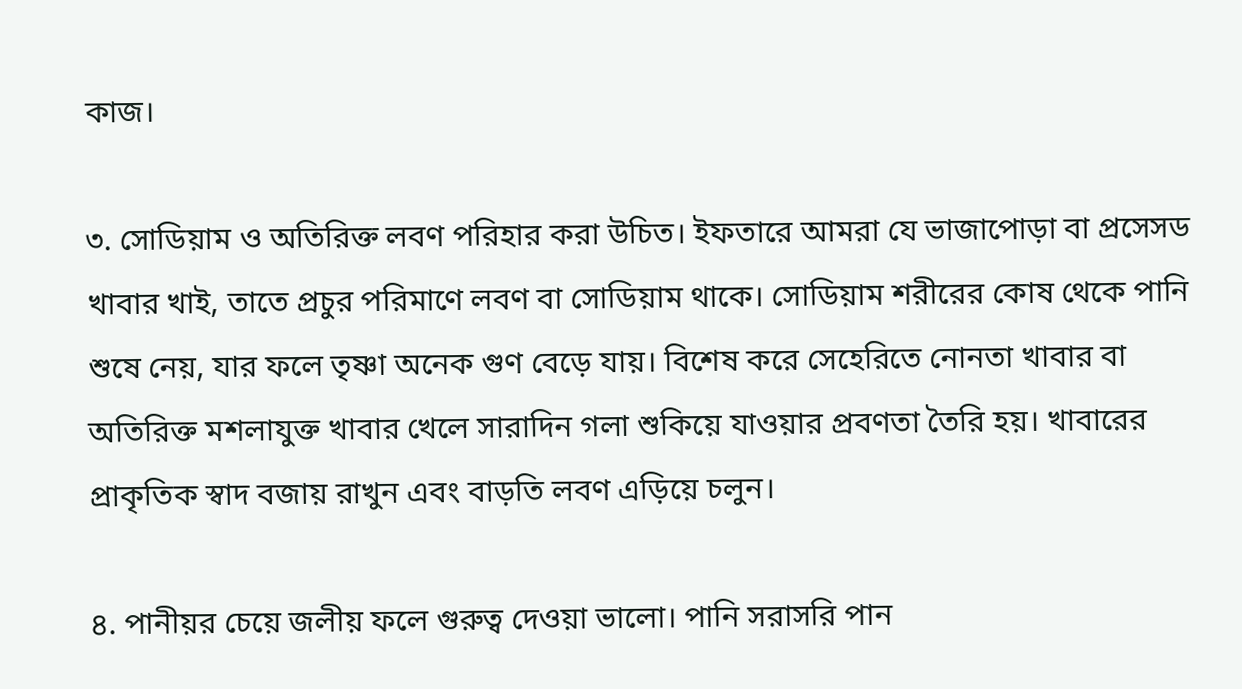কাজ।

৩. সোডিয়াম ও অতিরিক্ত লবণ পরিহার করা উচিত। ইফতারে আমরা যে ভাজাপোড়া বা প্রসেসড খাবার খাই, তাতে প্রচুর পরিমাণে লবণ বা সোডিয়াম থাকে। সোডিয়াম শরীরের কোষ থেকে পানি শুষে নেয়, যার ফলে তৃষ্ণা অনেক গুণ বেড়ে যায়। বিশেষ করে সেহেরিতে নোনতা খাবার বা অতিরিক্ত মশলাযুক্ত খাবার খেলে সারাদিন গলা শুকিয়ে যাওয়ার প্রবণতা তৈরি হয়। খাবারের প্রাকৃতিক স্বাদ বজায় রাখুন এবং বাড়তি লবণ এড়িয়ে চলুন।

৪. পানীয়র চেয়ে জলীয় ফলে গুরুত্ব দেওয়া ভালো। পানি সরাসরি পান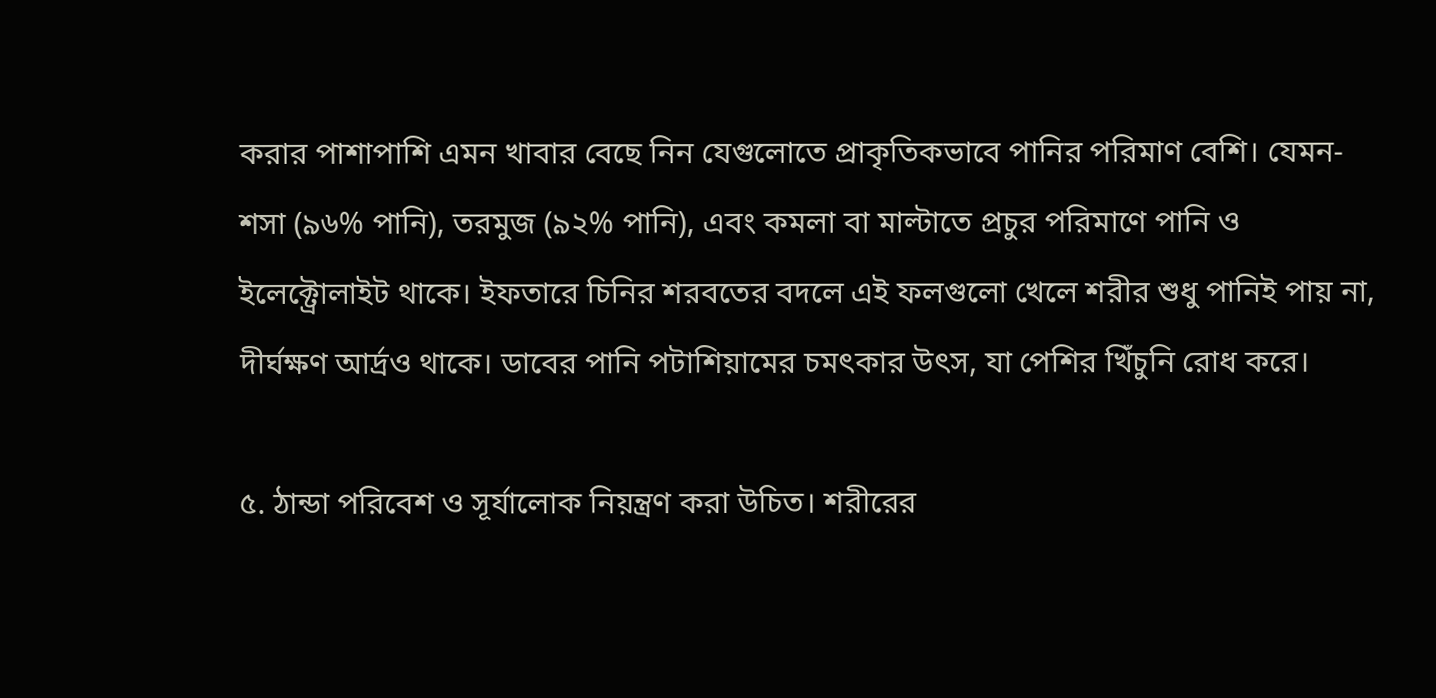করার পাশাপাশি এমন খাবার বেছে নিন যেগুলোতে প্রাকৃতিকভাবে পানির পরিমাণ বেশি। যেমন- শসা (৯৬% পানি), তরমুজ (৯২% পানি), এবং কমলা বা মাল্টাতে প্রচুর পরিমাণে পানি ও ইলেক্ট্রোলাইট থাকে। ইফতারে চিনির শরবতের বদলে এই ফলগুলো খেলে শরীর শুধু পানিই পায় না, দীর্ঘক্ষণ আর্দ্রও থাকে। ডাবের পানি পটাশিয়ামের চমৎকার উৎস, যা পেশির খিঁচুনি রোধ করে।

৫. ঠান্ডা পরিবেশ ও সূর্যালোক নিয়ন্ত্রণ করা উচিত। শরীরের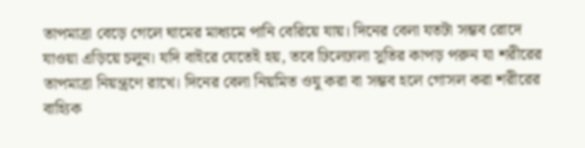তাপমাত্রা বেড়ে গেলে ঘামের মাধ্যমে পানি বেরিয়ে যায়। দিনের বেলা যতটা সম্ভব রোদে যাওয়া এড়িয়ে চলুন। যদি বাইরে যেতেই হয়, তবে ঢিলেঢালা সুতির কাপড় পরুন যা শরীরের তাপমাত্রা নিয়ন্ত্রণে রাখে। দিনের বেলা নিয়মিত ওযু করা বা সম্ভব হলে গোসল করা শরীরের বাহ্যিক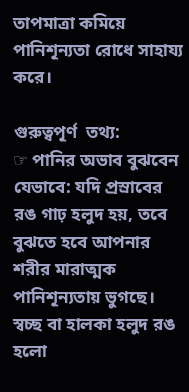তাপমাত্রা কমিয়ে পানিশূন্যতা রোধে সাহায্য করে।

গুরুত্বপূর্ণ  তথ্য:
☞ পানির অভাব বুঝবেন যেভাবে: যদি প্রস্রাবের রঙ গাঢ় হলুদ হয়, তবে বুঝতে হবে আপনার শরীর মারাত্মক পানিশূন্যতায় ভুগছে। স্বচ্ছ বা হালকা হলুদ রঙ হলো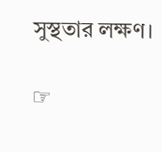সুস্থতার লক্ষণ।

☞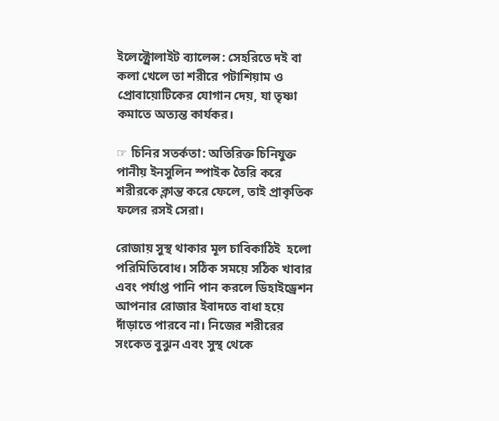ইলেক্ট্রোলাইট ব্যালেন্স: সেহরিতে দই বা কলা খেলে তা শরীরে পটাশিয়াম ও প্রোবায়োটিকের যোগান দেয়, যা তৃষ্ণা কমাতে অত্যন্ত কার্যকর।

☞ চিনির সতর্কতা: অতিরিক্ত চিনিযুক্ত পানীয় ইনসুলিন স্পাইক তৈরি করে শরীরকে ক্লান্ত করে ফেলে, তাই প্রাকৃতিক ফলের রসই সেরা।

রোজায় সুস্থ থাকার মূল চাবিকাঠিই  হলো পরিমিতিবোধ। সঠিক সময়ে সঠিক খাবার এবং পর্যাপ্ত পানি পান করলে ডিহাইড্রেশন আপনার রোজার ইবাদতে বাধা হয়ে দাঁড়াতে পারবে না। নিজের শরীরের সংকেত বুঝুন এবং সুস্থ থেকে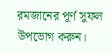রমজানের পূর্ণ সুফল উপভোগ করুন।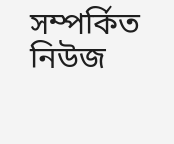সম্পর্কিত নিউজ